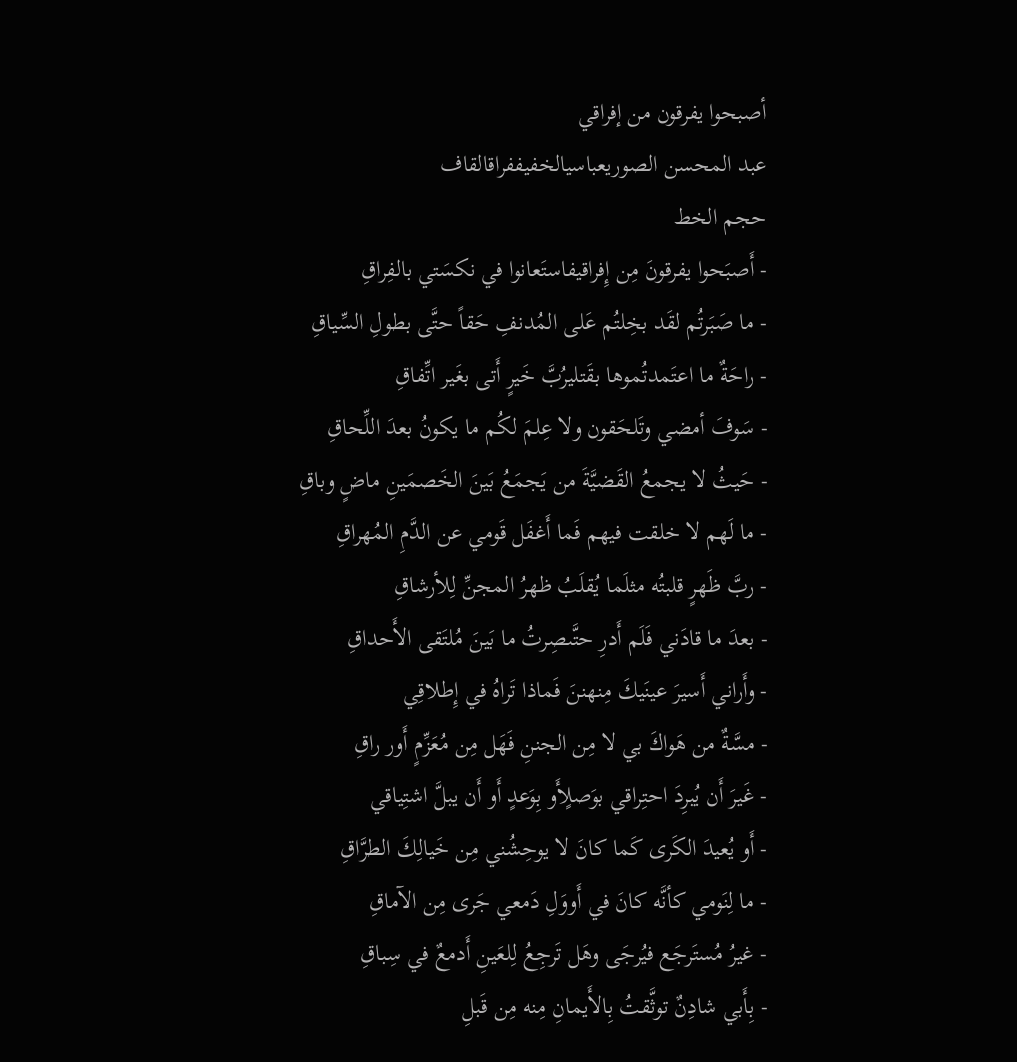أصبحوا يفرقون من إفراقي
عبد المحسن الصوريعباسيالخفيففراقالقاف
حجم الخط
- أَصبَحوا يفرقونَ مِن إِفراقيفاستَعانوا في نكسَتي بالفِراقِ
- ما صَبَرتُم لقَد بخِلتُم عَلى المُدنفِ حَقاً حتَّى بطولِ السِّياقِ
- راحَةٌ ما اعتَمدتُموها بقَتليرُبَّ خَيرٍ أَتى بغَير اتِّفاقِ
- سَوفَ أمضي وتَلحَقون ولا عِلمَ لكُم ما يكونُ بعدَ اللِّحاقِ
- حَيثُ لا يجمعُ القَضيَّةَ من يَجمَعُ بَينَ الخَصمَينِ ماضٍ وباقِ
- ما لَهم لا خلقت فيهم فَما أَغفَل قَومي عن الدَّمِ المُهراقِ
- ربَّ ظَهرٍ قلبتُه مثلَما يُقلَبُ ظهرُ المجنِّ لِلأرشاقِ
- بعدَ ما قادَني فَلَم أَدرِ حتَّىصِرتُ ما بَينَ مُلتَقى الأَحداقِ
- وأَراني أَسيرَ عينَيكَ مِنهننَ فَماذا تَراهُ في إِطلاقِي
- مسَّةٌ من هَواكَ بي لا مِن الجننِ فَهَل مِن مُعَزِّمٍ أَور راقِ
- غَيرَ أَن يُبرِدَ احتِراقي بوَصلٍأَو بِوَعدٍ أَو أَن يبلَّ اشتِياقي
- أَو يُعيدَ الكَرى كَما كانَ لا يوحِشُني مِن خَيالِكَ الطرَّاقِ
- ما لِنَومي كأنَّه كانَ في أَووَلِ دَمعي جَرى مِن الآماقِ
- غيرُ مُستَرجَع فيُرجَى وهَل تَرجِعُ لِلعَينِ أَدمعٌ في سِباقِ
- بِأَبي شادِنٌ توثَّقتُ بِالأَيمانِ مِنه مِن قَبلِ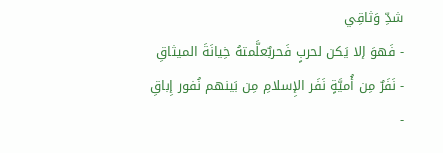شدِّ وَثاقِي
- فَهوَ إلا يَكن لحربٍ فَحربٌعلَّمتهُ خِيانَةَ الميثاقِ
- نَفَرٌ مِن أُميَّةٍ نَفَر الإِسلامِ مِن بَينهم نُفور إِباقِ
-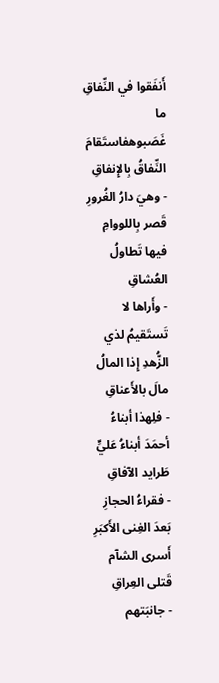أَنفَقوا في النِّفاقِ ما غَصَبوهفاستَقامَ النِّفاقُ بِالإِنفاقِ
- وهيَ دارُ الغُرورِ قَصر بِاللووامِ فيها تَطاولُ العُشاقِ
- وأَراها لا تَستَقيمُ لذي الزُّهدِ إِذا المالُ مالَ بالأَعناقِ
- فلِهذا أبناءُ أحمَدَ أبناءُ عَليٍّ طَرايد الآفاقِ
- فقراءُ الحجازِ بَعدَ الغِنى الأَكبَرِ أَسرى الشآم قَتلى العِراقِ
- جانبَتهم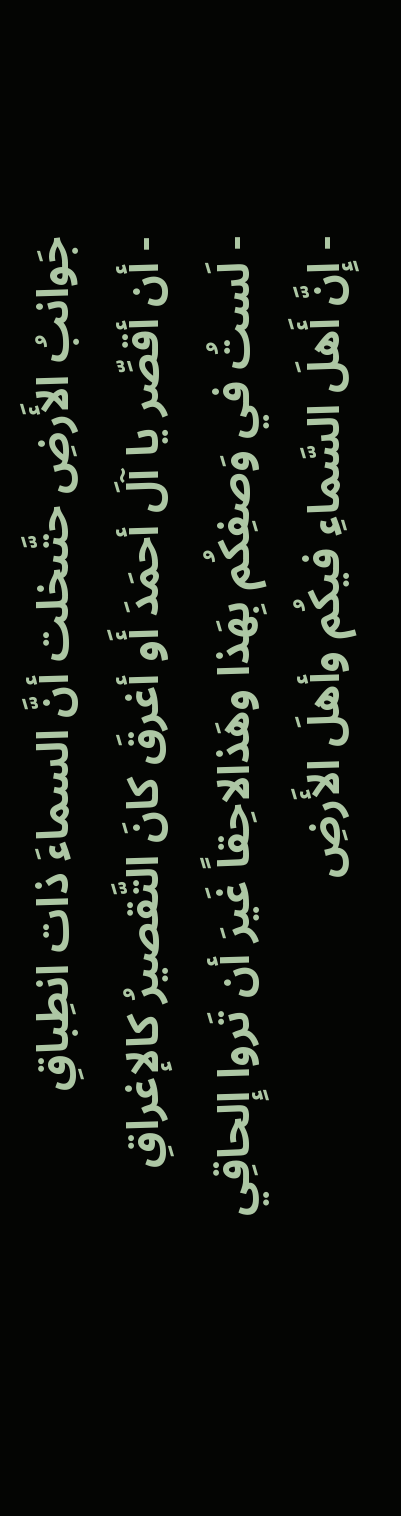جَوانبُ الأَرضِ حتَّىخلت أنَّ السماءَ ذات انطِباقِ
- أن أقصِّر يا آلَ أحمَدَ أَو أغرقَ كانَ التَّقصيرُ كالإغراقِ
- لَستُ في وَصفِكُم بِهَذا وهَذالاحِقاً غَيرَ أن تَروا إِلحاقِي
- إِنَّ أَهلَ السَّماءِ فيكُم وأهلَ الأَرضِ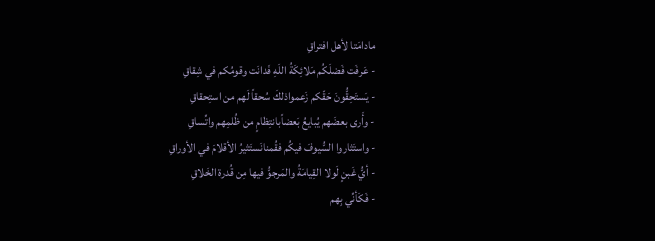مادامَتا لأهل افتراقِ
- عَرفَت فَضلَكُم مَلائِكَةُ اللَهِ فَدانَت وقومُكم في شِقاقِ
- يَستَحِقُّونَ حَقّكم زَعمواذلكَ سُحقاً لَهم من استِحقاقِ
- وأَرى بعضَهم يُبايعُ بَعضاًبانتِظامٍ من ظُلمِهم واتِّساقِ
- واستَثاروا السُّيوفَ فيكُم فقُمنانَستَثيرُ الأقلامَ في الأوراقِ
- أيُّ غَبنٍ لَولا القِيامَةُ والمَرجوُّ فيها مِن قُدرة الخَلاقِ
- فَكَأنِّي بِهم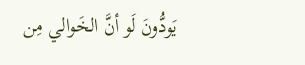يَودُّونَ لَو أنَّ الخَوالي مِن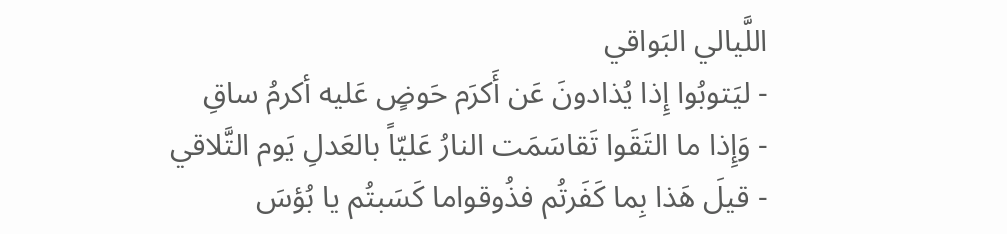اللَّيالي البَواقي
- ليَتوبُوا إِذا يُذادونَ عَن أَكرَم حَوضٍ عَليه أكرمُ ساقِ
- وَإِذا ما التَقَوا تَقاسَمَت النارُ عَليّاً بالعَدلِ يَوم التَّلاقي
- قيلَ هَذا بِما كَفَرتُم فذُوقواما كَسَبتُم يا بُؤسَ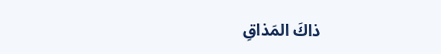ذاكَ المَذاقِ